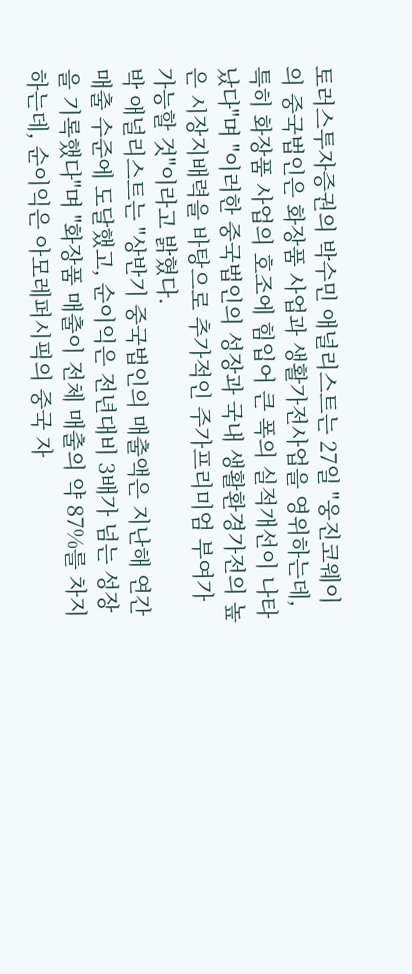토러스투자증권의 박수민 애널리스트는 27일 "웅진코웨이의 중국법인은 화장품 사업과 생활가전사업을 영위하는데, 특히 화장품 사업의 호조에 힘입어 큰 폭의 실적개선이 나타났다"며 "이러한 중국법인의 성장과 국내 생활환경가전의 높은 시장지배력을 바탕으로 추가적인 주가프리미엄 부여가 가능할 것"이라고 밝혔다.
박 애널리스트는 "상반기 중국법인의 매출액은 지난해 연간매출 수준에 도달했고, 순이익은 전년대비 3배가 넘는 성장을 기록했다"며 "화장품 매출이 전체 매출의 약 87%를 차지하는데, 순이익은 아모레퍼시픽의 중국 자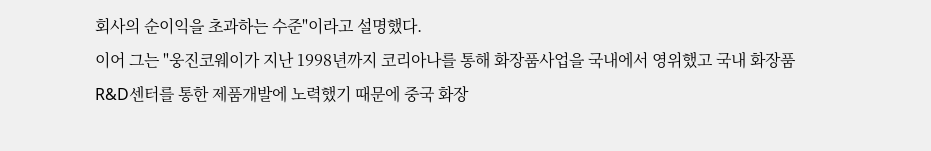회사의 순이익을 초과하는 수준"이라고 설명했다.
이어 그는 "웅진코웨이가 지난 1998년까지 코리아나를 통해 화장품사업을 국내에서 영위했고 국내 화장품 R&D센터를 통한 제품개발에 노력했기 때문에 중국 화장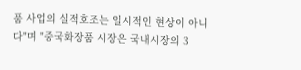품 사업의 실적호조는 일시적인 현상이 아니다"며 "중국화장품 시장은 국내시장의 3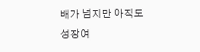배가 넘지만 아직도 성장여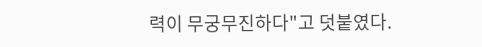력이 무궁무진하다"고 덧붙였다.